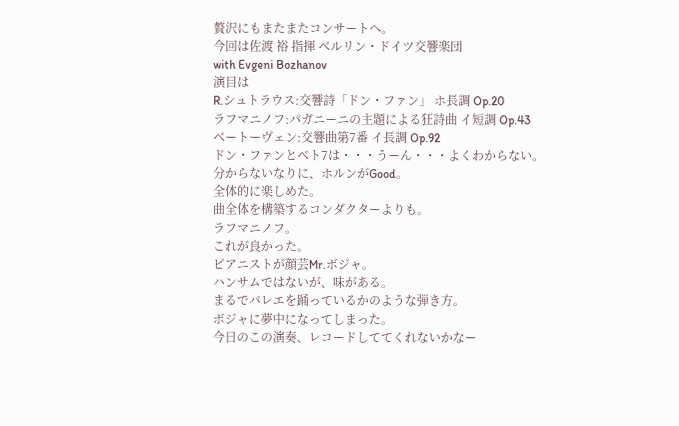贅沢にもまたまたコンサートへ。
今回は佐渡 裕 指揮 ベルリン・ドイツ交響楽団
with Evgeni Bozhanov
演目は
R.シュトラウス:交響詩「ドン・ファン」 ホ長調 Op.20
ラフマニノフ:パガニーニの主題による狂詩曲 イ短調 Op.43
ベートーヴェン:交響曲第7番 イ長調 Op.92
ドン・ファンとベト7は・・・うーん・・・よくわからない。
分からないなりに、ホルンがGood。
全体的に楽しめた。
曲全体を構築するコンダクターよりも。
ラフマニノフ。
これが良かった。
ピアニストが顔芸Mr.ボジャ。
ハンサムではないが、味がある。
まるでバレエを踊っているかのような弾き方。
ボジャに夢中になってしまった。
今日のこの演奏、レコードしててくれないかなー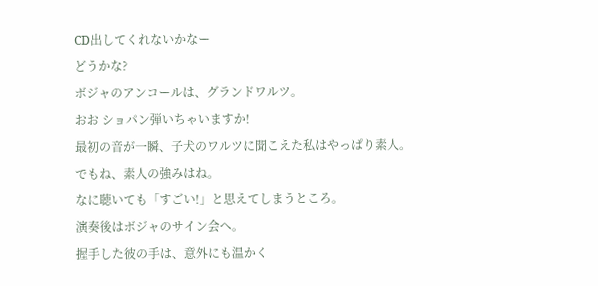CD出してくれないかなー
どうかな?
ボジャのアンコールは、グランドワルツ。
おお ショパン弾いちゃいますか!
最初の音が一瞬、子犬のワルツに聞こえた私はやっぱり素人。
でもね、素人の強みはね。
なに聴いても「すごい!」と思えてしまうところ。
演奏後はボジャのサイン会へ。
握手した彼の手は、意外にも温かく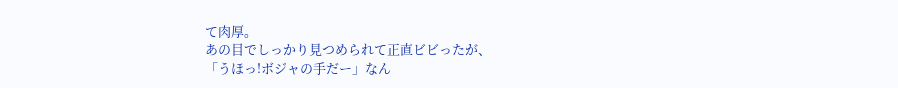て肉厚。
あの目でしっかり見つめられて正直ビビったが、
「うほっ!ボジャの手だー」なん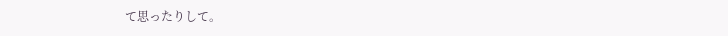て思ったりして。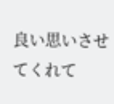良い思いさせてくれて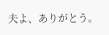夫よ、ありがとう。